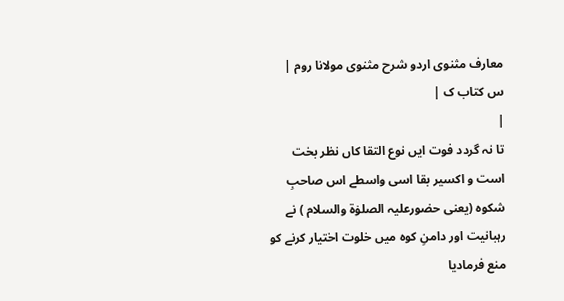معارف مثنوی اردو شرح مثنوی مولانا روم |
س کتاب ک |
|
تا نہ گردد فوت ایں نوع التقا کاں نظر بخت است و اکسیر بقا اسی واسطے اس صاحبِ شکوہ (یعنی حضورعلیہ الصلوٰۃ والسلام ) نے رہبانیت اور دامنِ کوہ میں خلوت اختیار کرنے کو منع فرمادیا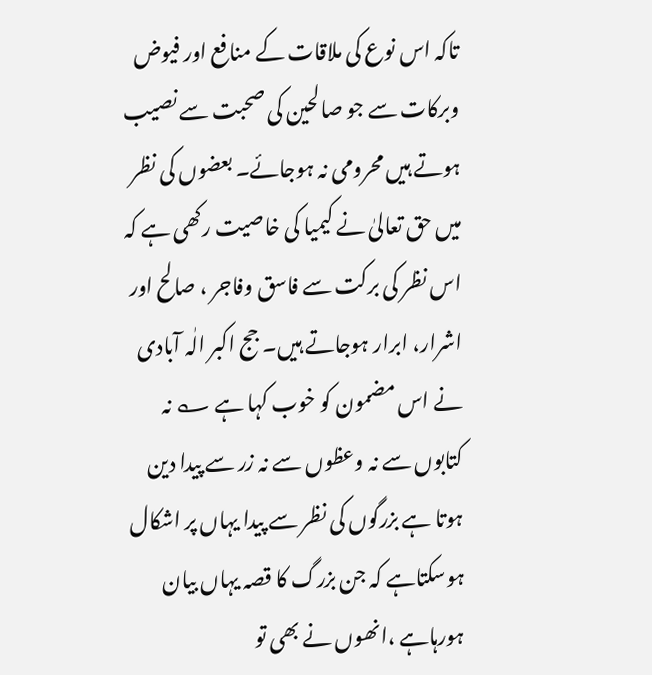تاکہ اس نوع کی ملاقات کے منافع اور فیوض وبرکات سے جو صالحین کی صحبت سے نصیب ہوتے ہیں محرومی نہ ہوجائے۔ بعضوں کی نظر میں حق تعالیٰ نے کیمیا کی خاصیت رکھی ہے کہ اس نظر کی برکت سے فاسق وفاجر ، صالح اور اشرار، ابرار ہوجاتے ہیں۔ جج اکبر الٰہ آبادی نے اس مضمون کو خوب کہا ہے ؎ نہ کتابوں سے نہ وعظوں سے نہ زر سے پیدا دین ہوتا ہے بزرگوں کی نظر سے پیدا یہاں پر اشکال ہوسکتاہے کہ جن بزرگ کا قصہ یہاں بیان ہورہاہے ،انھوں نے بھی تو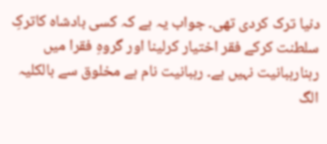دنیا ترک کردی تھی۔ جواب یہ ہے کہ کسی بادشاہ کاترکِ سلطنت کرکے فقر اختیار کرلینا اور گروہِ فقرا میں رہنارہبانیت نہیں ہے۔ رہبانیت نام ہے مخلوق سے بالکلیہ الگ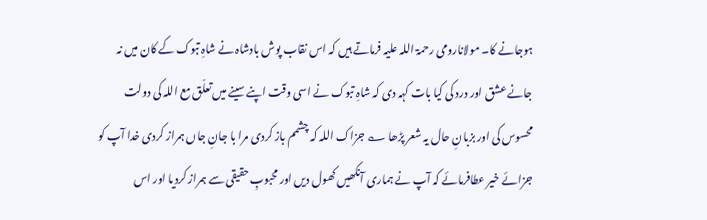ہوجانے کا۔ مولانارومی رحمۃ اللہ علیہ فرماتے ہیں کہ اس نقاب پوش بادشاہ نے شاہِ تبوک کے کان میں نہ جانے عشق اور درد کی کیا بات کہہ دی کہ شاہِ تبوک نے اسی وقت اپنے سینے میں تعلّق مع اللہ کی دولت محسوس کی اور بزبانِ حال یہ شعر پڑھا ؎ جزاک اللہ کہ چشمم باز کردی مرا با جانِ جاں ہمراز کردی خدا آپ کو جزائے خیر عطافرمائے کہ آپ نے ہماری آنکھیں کھول دیں اور محبوبِ حقیقی سے ہمراز کردیا اور اس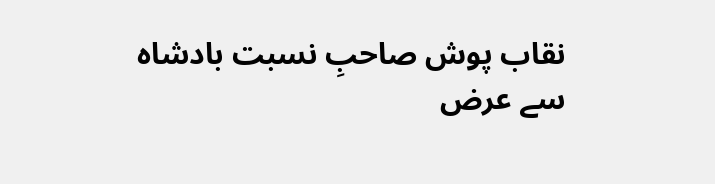نقاب پوش صاحبِ نسبت بادشاہ سے عرض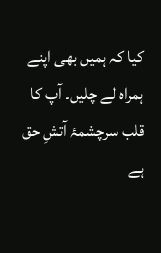کیا کہ ہمیں بھی اپنے ہمراہ لے چلیں۔ آپ کا قلب سرچشمۂ آتشِ حق ہے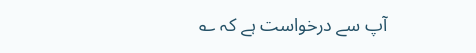آپ سے درخواست ہے کہ ؎